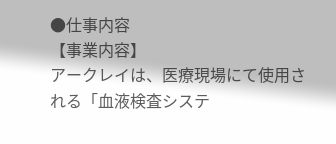●仕事内容
【事業内容】
アークレイは、医療現場にて使用される「血液検査システ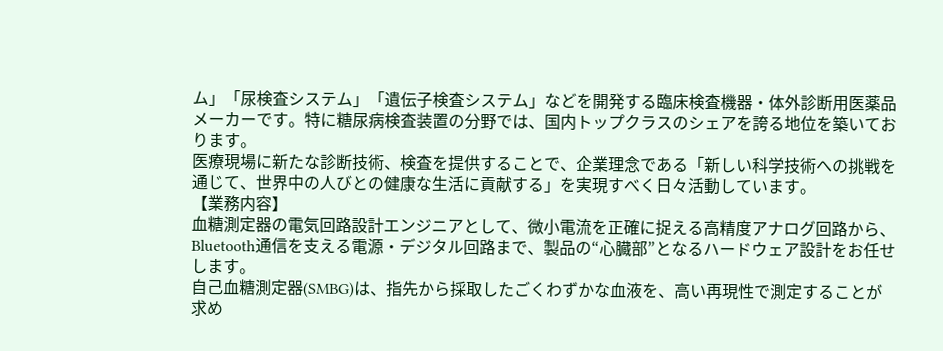ム」「尿検査システム」「遺伝子検査システム」などを開発する臨床検査機器・体外診断用医薬品メーカーです。特に糖尿病検査装置の分野では、国内トップクラスのシェアを誇る地位を築いております。
医療現場に新たな診断技術、検査を提供することで、企業理念である「新しい科学技術への挑戦を通じて、世界中の人びとの健康な生活に貢献する」を実現すべく日々活動しています。
【業務内容】
血糖測定器の電気回路設計エンジニアとして、微小電流を正確に捉える高精度アナログ回路から、Bluetooth通信を支える電源・デジタル回路まで、製品の“心臓部”となるハードウェア設計をお任せします。
自己血糖測定器(SMBG)は、指先から採取したごくわずかな血液を、高い再現性で測定することが求め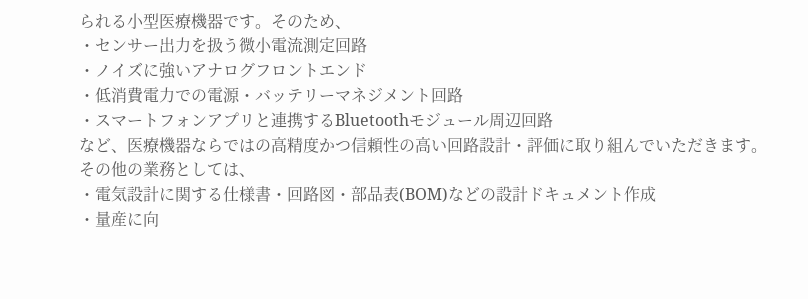られる小型医療機器です。そのため、
・センサー出力を扱う微小電流測定回路
・ノイズに強いアナログフロントエンド
・低消費電力での電源・バッテリーマネジメント回路
・スマートフォンアプリと連携するBluetoothモジュール周辺回路
など、医療機器ならではの高精度かつ信頼性の高い回路設計・評価に取り組んでいただきます。
その他の業務としては、
・電気設計に関する仕様書・回路図・部品表(BOM)などの設計ドキュメント作成
・量産に向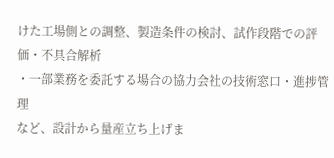けた工場側との調整、製造条件の検討、試作段階での評価・不具合解析
・一部業務を委託する場合の協力会社の技術窓口・進捗管理
など、設計から量産立ち上げま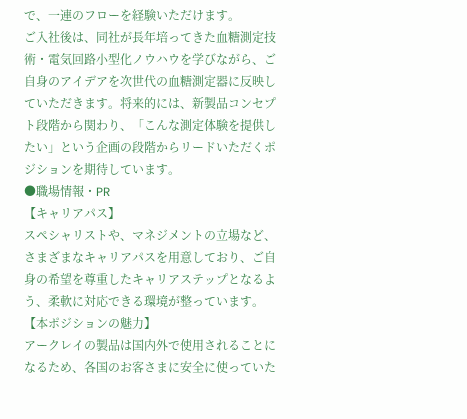で、一連のフローを経験いただけます。
ご入社後は、同社が長年培ってきた血糖測定技術・電気回路小型化ノウハウを学びながら、ご自身のアイデアを次世代の血糖測定器に反映していただきます。将来的には、新製品コンセプト段階から関わり、「こんな測定体験を提供したい」という企画の段階からリードいただくポジションを期待しています。
●職場情報・PR
【キャリアパス】
スペシャリストや、マネジメントの立場など、さまざまなキャリアパスを用意しており、ご自身の希望を尊重したキャリアステップとなるよう、柔軟に対応できる環境が整っています。
【本ポジションの魅力】
アークレイの製品は国内外で使用されることになるため、各国のお客さまに安全に使っていた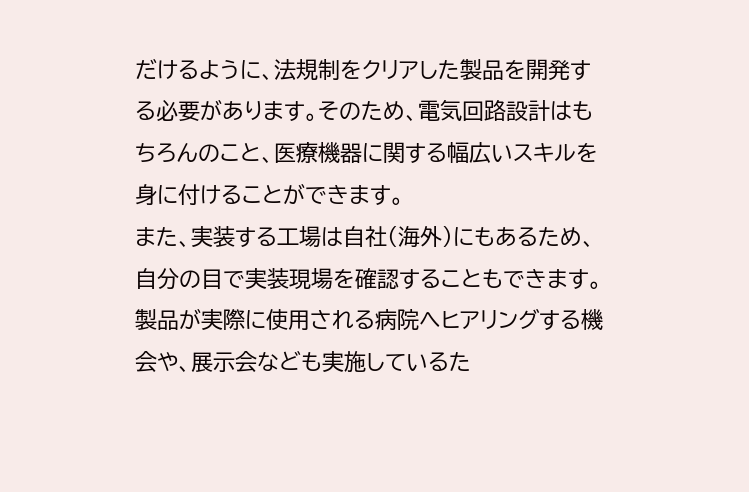だけるように、法規制をクリアした製品を開発する必要があります。そのため、電気回路設計はもちろんのこと、医療機器に関する幅広いスキルを身に付けることができます。
また、実装する工場は自社(海外)にもあるため、自分の目で実装現場を確認することもできます。製品が実際に使用される病院へヒアリングする機会や、展示会なども実施しているた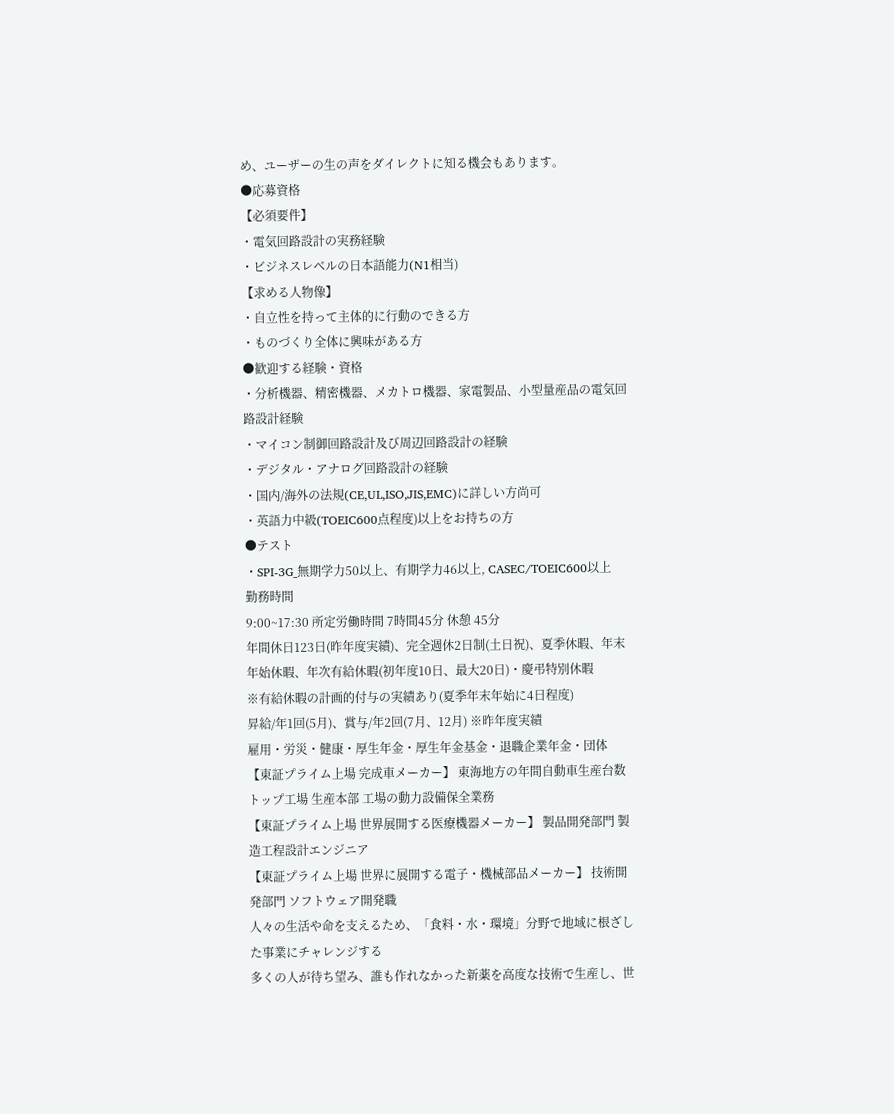め、ユーザーの生の声をダイレクトに知る機会もあります。
●応募資格
【必須要件】
・電気回路設計の実務経験
・ビジネスレベルの日本語能力(N1相当)
【求める人物像】
・自立性を持って主体的に行動のできる方
・ものづくり全体に興味がある方
●歓迎する経験・資格
・分析機器、精密機器、メカトロ機器、家電製品、小型量産品の電気回路設計経験
・マイコン制御回路設計及び周辺回路設計の経験
・デジタル・アナログ回路設計の経験
・国内/海外の法規(CE,UL,ISO,JIS,EMC)に詳しい方尚可
・英語力中級(TOEIC600点程度)以上をお持ちの方
●テスト
・SPI-3G_無期学力50以上、有期学力46以上, CASEC/TOEIC600以上
勤務時間
9:00~17:30 所定労働時間 7時間45分 休憩 45分
年間休日123日(昨年度実績)、完全週休2日制(土日祝)、夏季休暇、年末年始休暇、年次有給休暇(初年度10日、最大20日)・慶弔特別休暇
※有給休暇の計画的付与の実績あり(夏季年末年始に4日程度)
昇給/年1回(5月)、賞与/年2回(7月、12月) ※昨年度実績
雇用・労災・健康・厚生年金・厚生年金基金・退職企業年金・団体
【東証プライム上場 完成車メーカー】 東海地方の年間自動車生産台数トップ工場 生産本部 工場の動力設備保全業務
【東証プライム上場 世界展開する医療機器メーカー】 製品開発部門 製造工程設計エンジニア
【東証プライム上場 世界に展開する電子・機械部品メーカー】 技術開発部門 ソフトウェア開発職
人々の生活や命を支えるため、「食料・水・環境」分野で地域に根ざした事業にチャレンジする
多くの人が待ち望み、誰も作れなかった新薬を高度な技術で生産し、世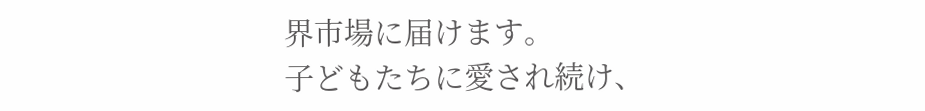界市場に届けます。
子どもたちに愛され続け、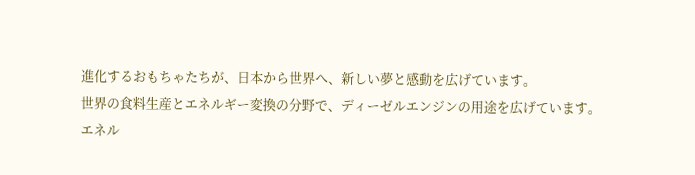進化するおもちゃたちが、日本から世界へ、新しい夢と感動を広げています。
世界の食料生産とエネルギー変換の分野で、ディーゼルエンジンの用途を広げています。
エネル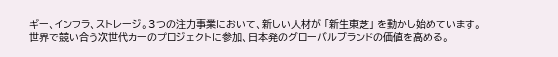ギー、インフラ、ストレージ。3つの注力事業において、新しい人材が 「新生東芝」 を動かし始めています。
世界で競い合う次世代カーのプロジェクトに参加、日本発のグローバルブランドの価値を高める。